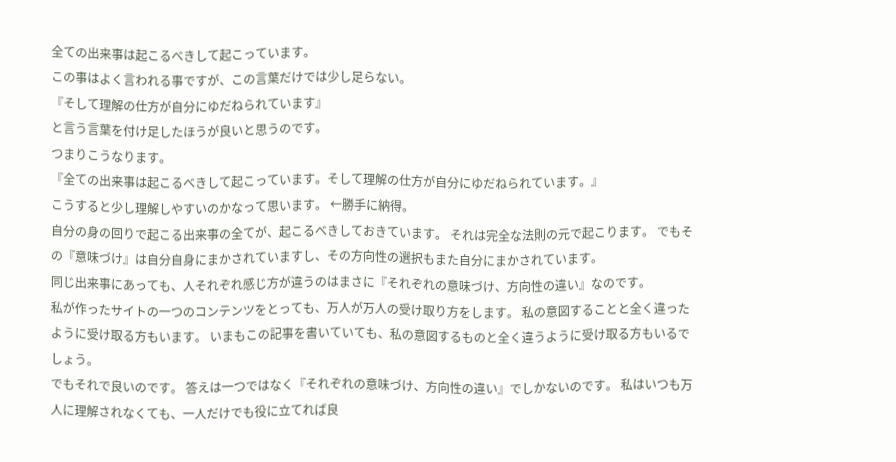全ての出来事は起こるべきして起こっています。
この事はよく言われる事ですが、この言葉だけでは少し足らない。
『そして理解の仕方が自分にゆだねられています』
と言う言葉を付け足したほうが良いと思うのです。
つまりこうなります。
『全ての出来事は起こるべきして起こっています。そして理解の仕方が自分にゆだねられています。』
こうすると少し理解しやすいのかなって思います。 ←勝手に納得。
自分の身の回りで起こる出来事の全てが、起こるべきしておきています。 それは完全な法則の元で起こります。 でもその『意味づけ』は自分自身にまかされていますし、その方向性の選択もまた自分にまかされています。
同じ出来事にあっても、人それぞれ感じ方が違うのはまさに『それぞれの意味づけ、方向性の違い』なのです。
私が作ったサイトの一つのコンテンツをとっても、万人が万人の受け取り方をします。 私の意図することと全く違ったように受け取る方もいます。 いまもこの記事を書いていても、私の意図するものと全く違うように受け取る方もいるでしょう。
でもそれで良いのです。 答えは一つではなく『それぞれの意味づけ、方向性の違い』でしかないのです。 私はいつも万人に理解されなくても、一人だけでも役に立てれば良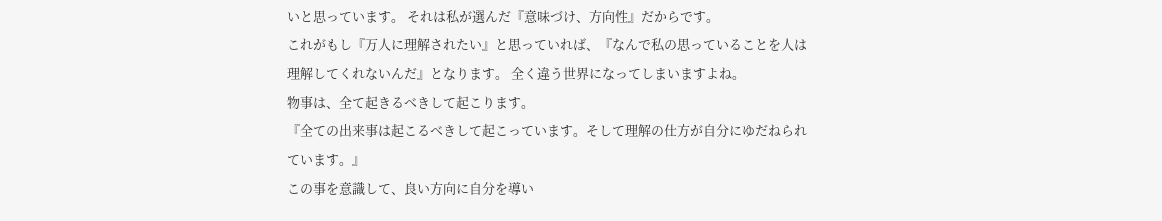いと思っています。 それは私が選んだ『意味づけ、方向性』だからです。
これがもし『万人に理解されたい』と思っていれば、『なんで私の思っていることを人は理解してくれないんだ』となります。 全く違う世界になってしまいますよね。
物事は、全て起きるべきして起こります。
『全ての出来事は起こるべきして起こっています。そして理解の仕方が自分にゆだねられています。』
この事を意識して、良い方向に自分を導い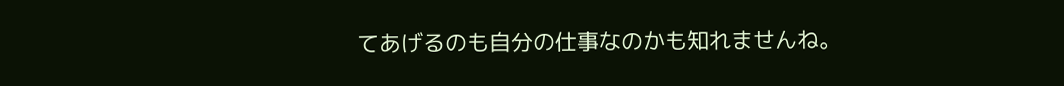てあげるのも自分の仕事なのかも知れませんね。